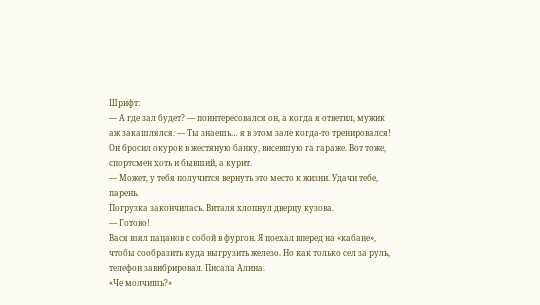Шрифт:
— А где зал будет? — поинтересовался он, а когда я ответил, мужик аж закашлялся. — Ты знаешь… я в этом зале когда-то тренировался!
Он бросил окурок в жестяную банку, висевшую га гараже. Вот тоже, спортсмен хоть и бывший, а курит.
— Может, у тебя получится вернуть это место к жизни. Удачи тебе, парень.
Погрузка закончилась. Виталя хлопнул дверцу кузова.
— Готово!
Вася взял пацанов с собой в фургон. Я поехал вперед на «кабане», чтобы сообразить куда выгрузить железо. Но как только сел за руль, телефон завибрировал. Писала Алина.
«Че молчишь?»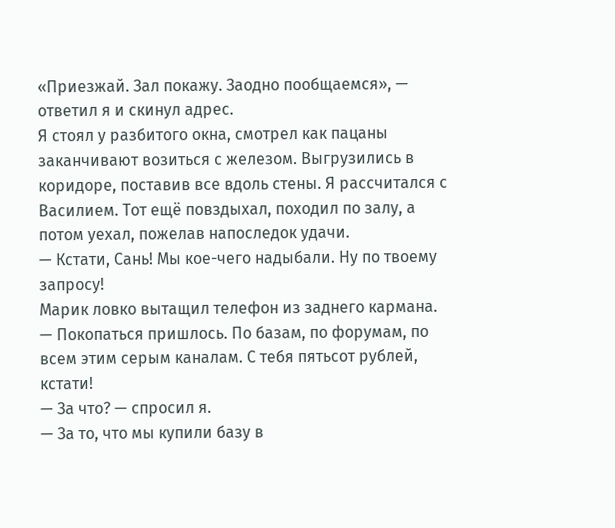«Приезжай. Зал покажу. Заодно пообщаемся», — ответил я и скинул адрес.
Я стоял у разбитого окна, смотрел как пацаны заканчивают возиться с железом. Выгрузились в коридоре, поставив все вдоль стены. Я рассчитался с Василием. Тот ещё повздыхал, походил по залу, а потом уехал, пожелав напоследок удачи.
— Кстати, Сань! Мы кое-чего надыбали. Ну по твоему запросу!
Марик ловко вытащил телефон из заднего кармана.
— Покопаться пришлось. По базам, по форумам, по всем этим серым каналам. С тебя пятьсот рублей, кстати!
— За что? — спросил я.
— За то, что мы купили базу в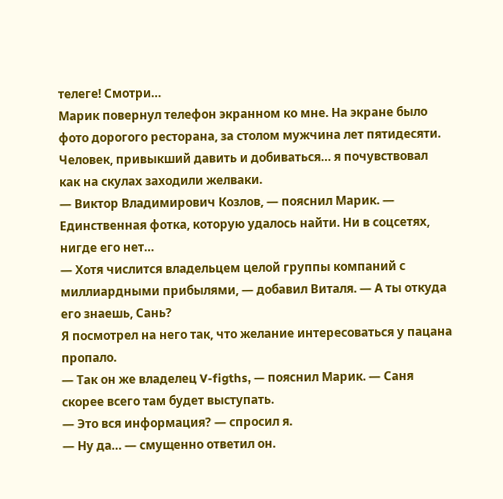телеге! Смотри…
Марик повернул телефон экранном ко мне. На экране было фото дорогого ресторана, за столом мужчина лет пятидесяти. Человек, привыкший давить и добиваться… я почувствовал как на скулах заходили желваки.
— Виктор Владимирович Козлов, — пояснил Марик. — Единственная фотка, которую удалось найти. Ни в соцсетях, нигде его нет…
— Хотя числится владельцем целой группы компаний с миллиардными прибылями, — добавил Виталя. — А ты откуда его знаешь, Сань?
Я посмотрел на него так, что желание интересоваться у пацана пропало.
— Так он же владелец V-figths, — пояснил Марик. — Саня скорее всего там будет выступать.
— Это вся информация? — спросил я.
— Ну да… — смущенно ответил он.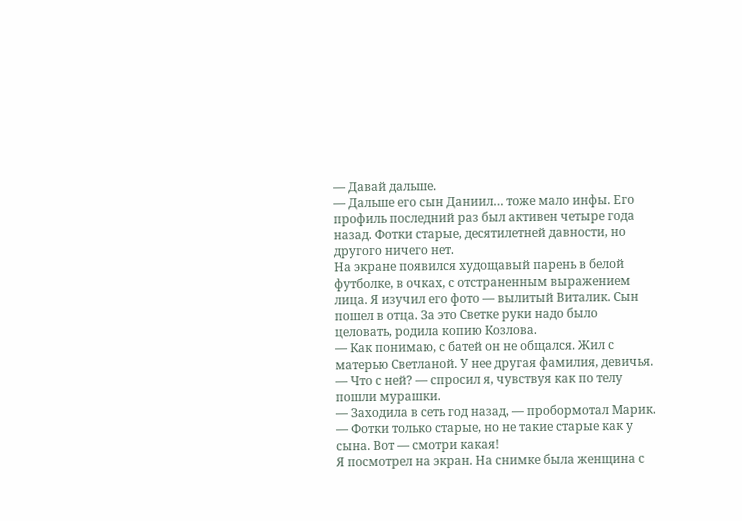— Давай дальше.
— Дальше его сын Даниил… тоже мало инфы. Его профиль последний раз был активен четыре года назад. Фотки старые, десятилетней давности, но другого ничего нет.
На экране появился худощавый парень в белой футболке, в очках, с отстраненным выражением лица. Я изучил его фото — вылитый Виталик. Сын пошел в отца. За это Светке руки надо было целовать, родила копию Козлова.
— Как понимаю, с батей он не общался. Жил с матерью Светланой. У нее другая фамилия, девичья.
— Что с ней? — спросил я, чувствуя как по телу пошли мурашки.
— Заходила в сеть год назад, — пробормотал Марик. — Фотки только старые, но не такие старые как у сына. Вот — смотри какая!
Я посмотрел на экран. На снимке была женщина с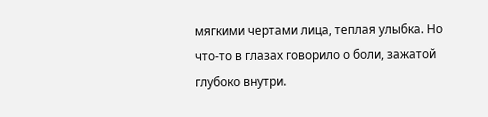мягкими чертами лица, теплая улыбка. Но что-то в глазах говорило о боли, зажатой глубоко внутри.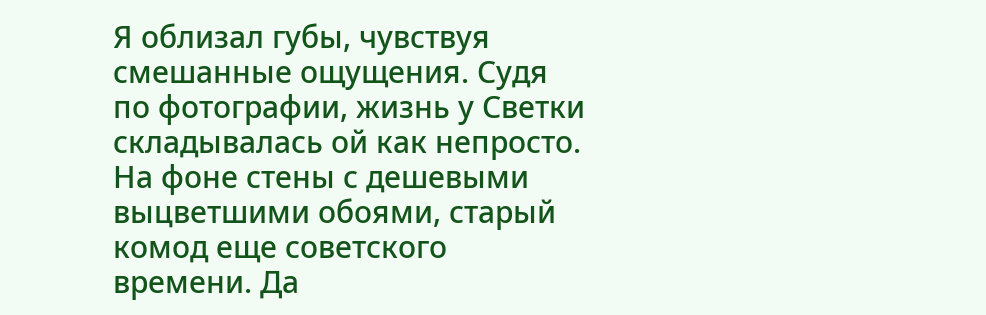Я облизал губы, чувствуя смешанные ощущения. Судя по фотографии, жизнь у Светки складывалась ой как непросто. На фоне стены с дешевыми выцветшими обоями, старый комод еще советского времени. Да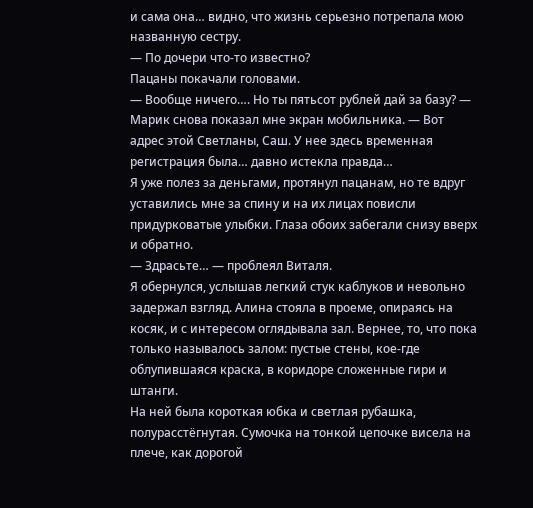и сама она… видно, что жизнь серьезно потрепала мою названную сестру.
— По дочери что-то известно?
Пацаны покачали головами.
— Вообще ничего…. Но ты пятьсот рублей дай за базу? — Марик снова показал мне экран мобильника. — Вот адрес этой Светланы, Саш. У нее здесь временная регистрация была… давно истекла правда…
Я уже полез за деньгами, протянул пацанам, но те вдруг уставились мне за спину и на их лицах повисли придурковатые улыбки. Глаза обоих забегали снизу вверх и обратно.
— Здрасьте… — проблеял Виталя.
Я обернулся, услышав легкий стук каблуков и невольно задержал взгляд. Алина стояла в проеме, опираясь на косяк, и с интересом оглядывала зал. Вернее, то, что пока только называлось залом: пустые стены, кое-где облупившаяся краска, в коридоре сложенные гири и штанги.
На ней была короткая юбка и светлая рубашка, полурасстёгнутая. Сумочка на тонкой цепочке висела на плече, как дорогой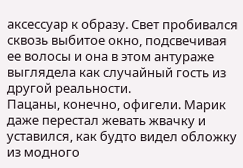аксессуар к образу. Свет пробивался сквозь выбитое окно, подсвечивая ее волосы и она в этом антураже выглядела как случайный гость из другой реальности.
Пацаны, конечно, офигели. Марик даже перестал жевать жвачку и уставился, как будто видел обложку из модного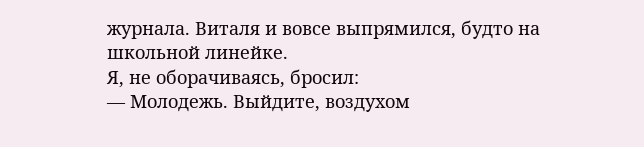журнала. Виталя и вовсе выпрямился, будто на школьной линейке.
Я, не оборачиваясь, бросил:
— Молодежь. Выйдите, воздухом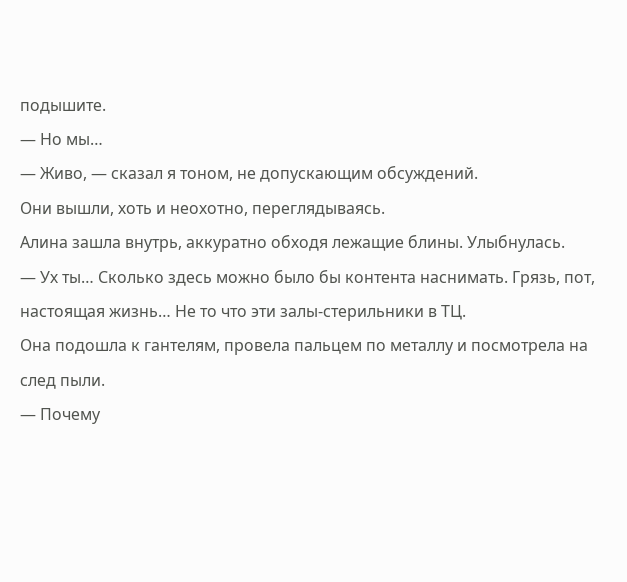подышите.
— Но мы…
— Живо, — сказал я тоном, не допускающим обсуждений.
Они вышли, хоть и неохотно, переглядываясь.
Алина зашла внутрь, аккуратно обходя лежащие блины. Улыбнулась.
— Ух ты… Сколько здесь можно было бы контента наснимать. Грязь, пот, настоящая жизнь… Не то что эти залы-стерильники в ТЦ.
Она подошла к гантелям, провела пальцем по металлу и посмотрела на след пыли.
— Почему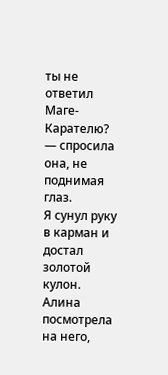ты не ответил Маге-Карателю? — спросила она, не поднимая глаз.
Я сунул руку в карман и достал золотой кулон. Алина посмотрела на него,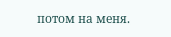потом на меня.